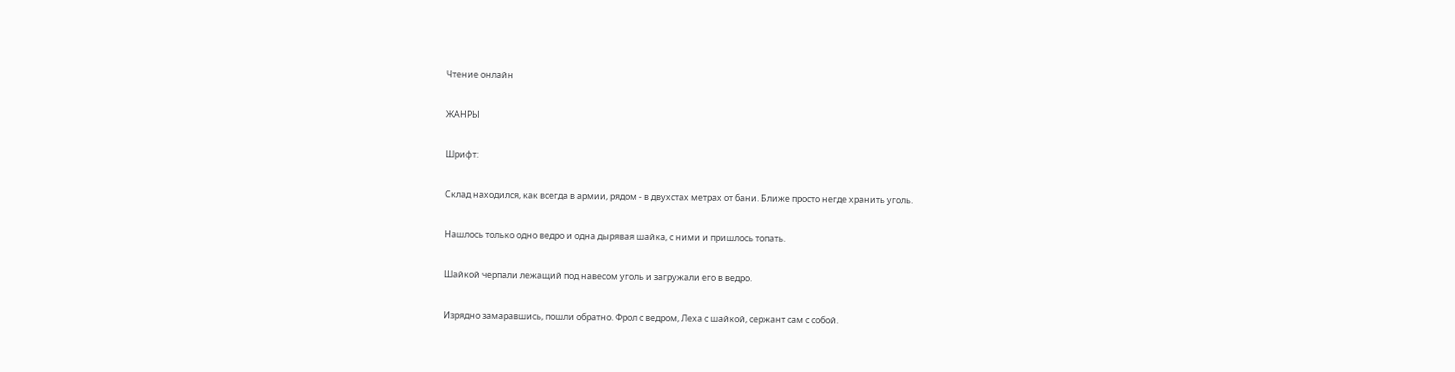Чтение онлайн

ЖАНРЫ

Шрифт:

Склад находился, как всегда в армии, рядом - в двухстах метрах от бани. Ближе просто негде хранить уголь.

Нашлось только одно ведро и одна дырявая шайка, с ними и пришлось топать.

Шайкой черпали лежащий под навесом уголь и загружали его в ведро.

Изрядно замаравшись, пошли обратно. Фрол с ведром, Леха с шайкой, сержант сам с собой.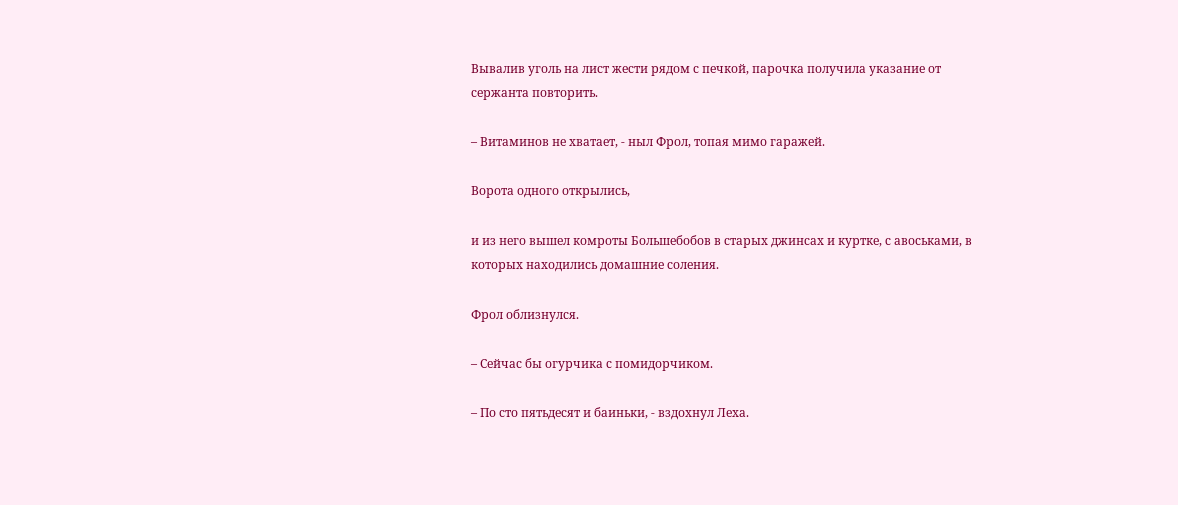Вывалив уголь на лист жести рядом с печкой, парочка получила указание от сержанта повторить.

– Витаминов не хватает, - ныл Фрол, топая мимо гаражей.

Ворота одного открылись,

и из него вышел комроты Большебобов в старых джинсах и куртке, с авоськами, в которых находились домашние соления.

Фрол облизнулся.

– Сейчас бы огурчика с помидорчиком.

– По сто пятьдесят и баиньки, - вздохнул Леха.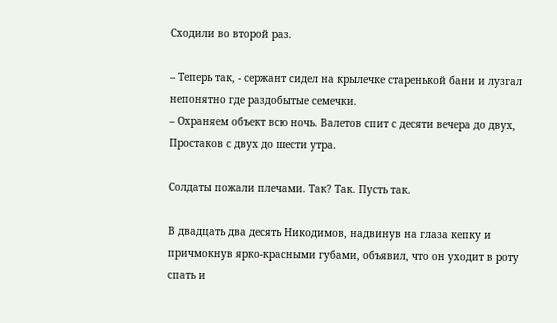Сходили во второй раз.

– Теперь так, - сержант сидел на крылечке старенькой бани и лузгал непонятно где раздобытые семечки.
– Охраняем объект всю ночь. Валетов спит с десяти вечера до двух, Простаков с двух до шести утра.

Солдаты пожали плечами. Так? Так. Пусть так.

В двадцать два десять Никодимов, надвинув на глаза кепку и причмокнув ярко-красными губами, объявил, что он уходит в роту спать и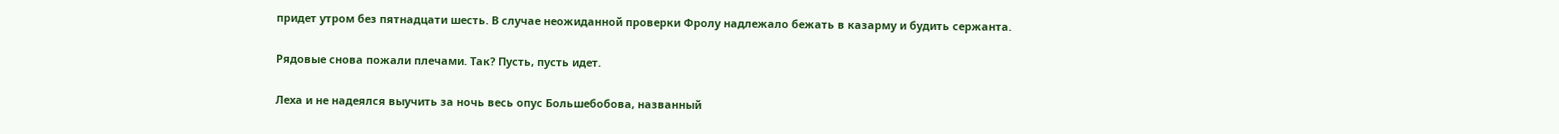придет утром без пятнадцати шесть. В случае неожиданной проверки Фролу надлежало бежать в казарму и будить сержанта.

Рядовые снова пожали плечами. Так? Пусть, пусть идет.

Леха и не надеялся выучить за ночь весь опус Большебобова, названный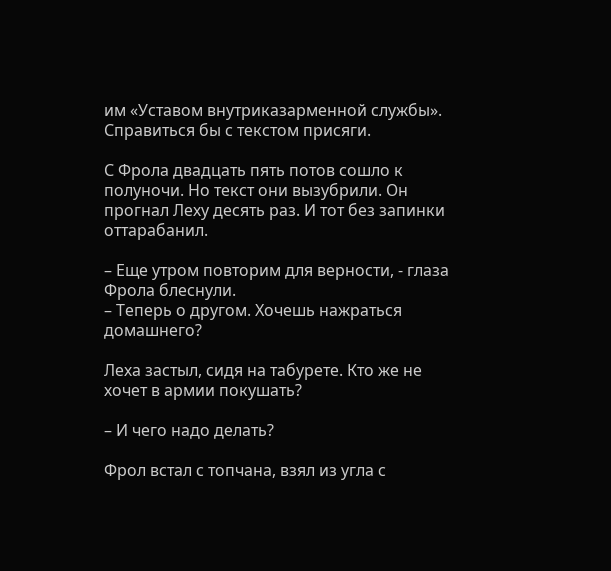им «Уставом внутриказарменной службы». Справиться бы с текстом присяги.

С Фрола двадцать пять потов сошло к полуночи. Но текст они вызубрили. Он прогнал Леху десять раз. И тот без запинки оттарабанил.

– Еще утром повторим для верности, - глаза Фрола блеснули.
– Теперь о другом. Хочешь нажраться домашнего?

Леха застыл, сидя на табурете. Кто же не хочет в армии покушать?

– И чего надо делать?

Фрол встал с топчана, взял из угла с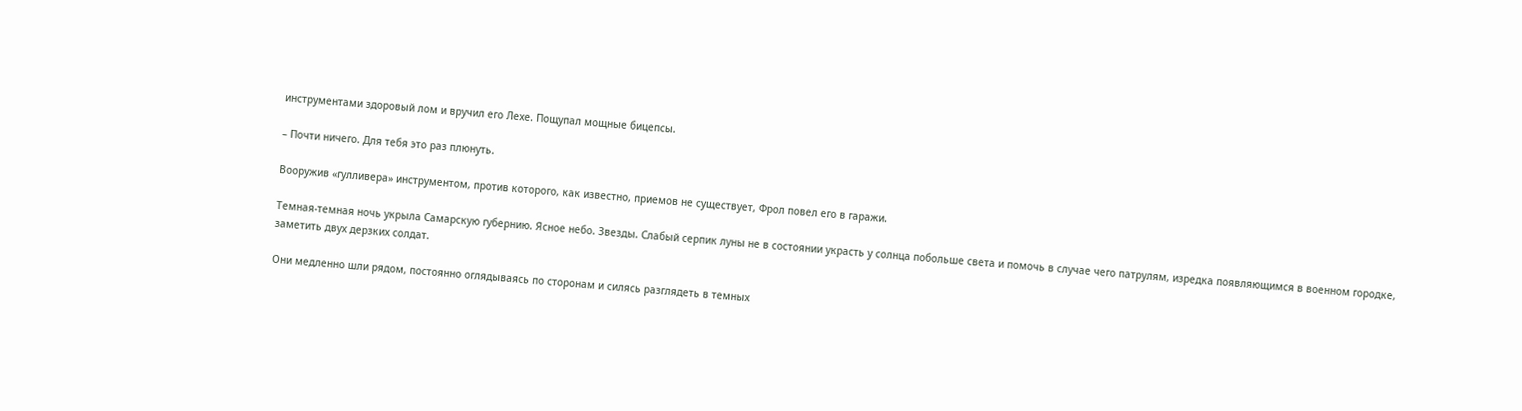инструментами здоровый лом и вручил его Лехе. Пощупал мощные бицепсы.

– Почти ничего. Для тебя это раз плюнуть.

Вооружив «гулливера» инструментом, против которого, как известно, приемов не существует, Фрол повел его в гаражи.

Темная-темная ночь укрыла Самарскую губернию. Ясное небо. Звезды. Слабый серпик луны не в состоянии украсть у солнца побольше света и помочь в случае чего патрулям, изредка появляющимся в военном городке, заметить двух дерзких солдат.

Они медленно шли рядом, постоянно оглядываясь по сторонам и силясь разглядеть в темных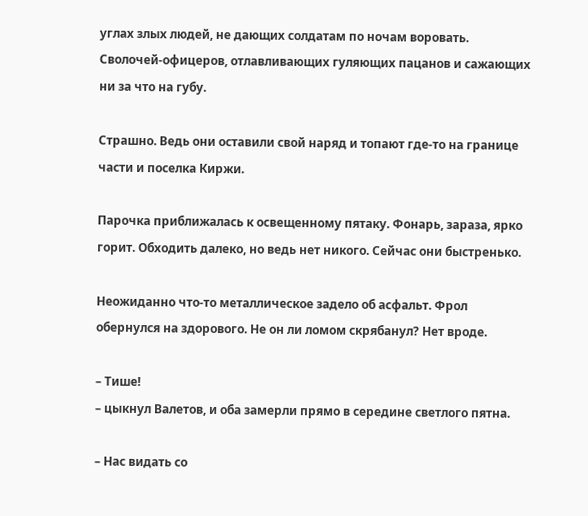углах злых людей, не дающих солдатам по ночам воровать. Сволочей-офицеров, отлавливающих гуляющих пацанов и сажающих ни за что на губу.

Страшно. Ведь они оставили свой наряд и топают где-то на границе части и поселка Киржи.

Парочка приближалась к освещенному пятаку. Фонарь, зараза, ярко горит. Обходить далеко, но ведь нет никого. Сейчас они быстренько.

Неожиданно что-то металлическое задело об асфальт. Фрол обернулся на здорового. Не он ли ломом скрябанул? Нет вроде.

– Тише!
– цыкнул Валетов, и оба замерли прямо в середине светлого пятна.

– Нас видать со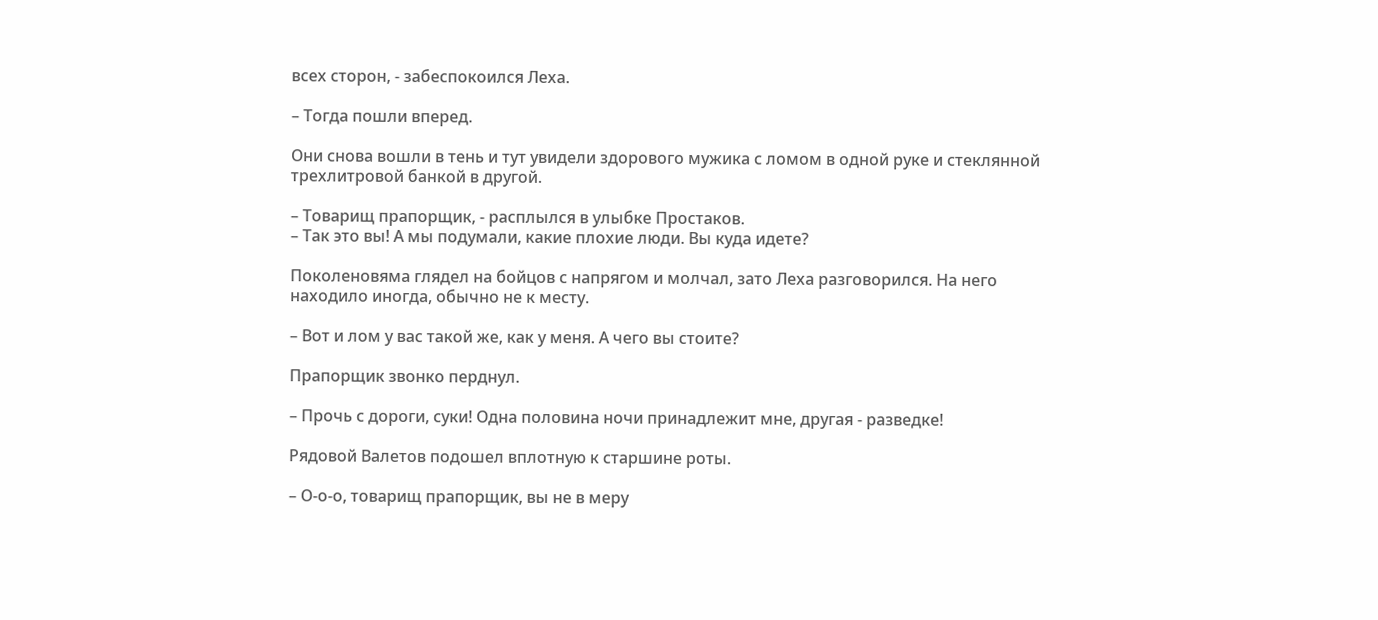всех сторон, - забеспокоился Леха.

– Тогда пошли вперед.

Они снова вошли в тень и тут увидели здорового мужика с ломом в одной руке и стеклянной трехлитровой банкой в другой.

– Товарищ прапорщик, - расплылся в улыбке Простаков.
– Так это вы! А мы подумали, какие плохие люди. Вы куда идете?

Поколеновяма глядел на бойцов с напрягом и молчал, зато Леха разговорился. На него находило иногда, обычно не к месту.

– Вот и лом у вас такой же, как у меня. А чего вы стоите?

Прапорщик звонко перднул.

– Прочь с дороги, суки! Одна половина ночи принадлежит мне, другая - разведке!

Рядовой Валетов подошел вплотную к старшине роты.

– О-о-о, товарищ прапорщик, вы не в меру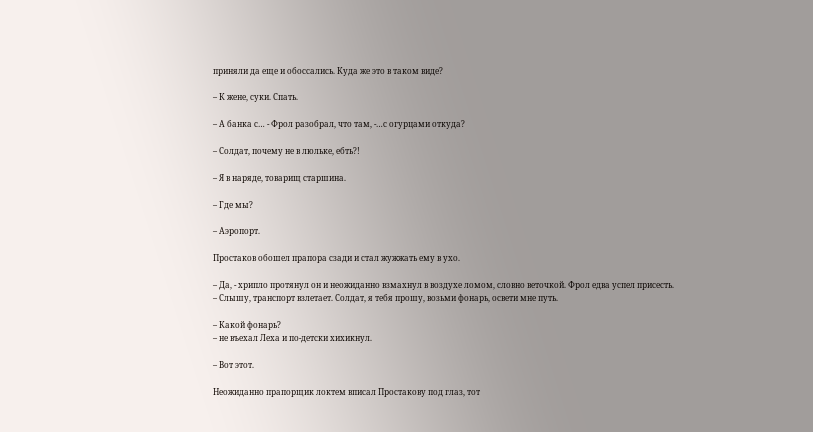приняли да еще и обоссались. Куда же это в таком виде?

– К жене, суки. Спать.

– А банка с… - Фрол разобрал, что там, -…с огурцами откуда?

– Солдат, почему не в люльке, ебть?!

– Я в наряде, товарищ старшина.

– Где мы?

– Аэропорт.

Простаков обошел прапора сзади и стал жужжать ему в ухо.

– Да, - хрипло протянул он и неожиданно взмахнул в воздухе ломом, словно веточкой. Фрол едва успел присесть.
– Слышу, транспорт взлетает. Солдат, я тебя прошу, возьми фонарь, освети мне путь.

– Какой фонарь?
– не въехал Леха и по-детски хихикнул.

– Вот этот.

Неожиданно прапорщик локтем вписал Простакову под глаз, тот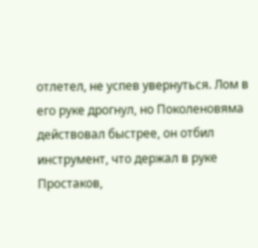отлетел, не успев увернуться. Лом в его руке дрогнул, но Поколеновяма действовал быстрее, он отбил инструмент, что держал в руке Простаков,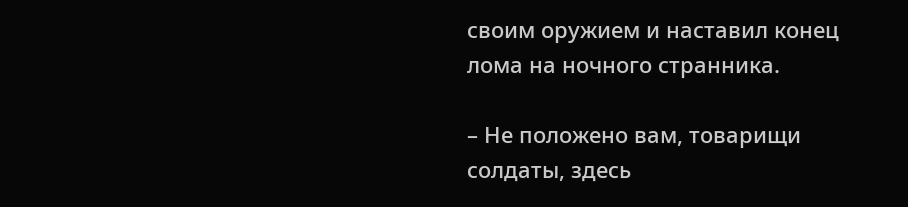своим оружием и наставил конец лома на ночного странника.

– Не положено вам, товарищи солдаты, здесь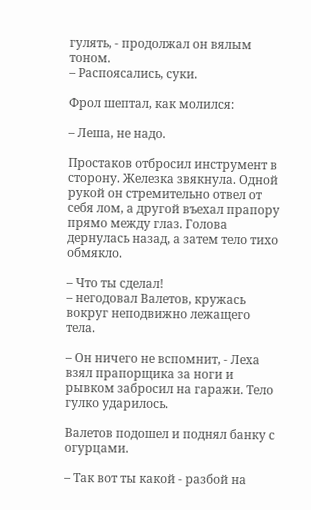гулять, - продолжал он вялым тоном.
– Распоясались, суки.

Фрол шептал, как молился:

– Леша, не надо.

Простаков отбросил инструмент в сторону. Железка звякнула. Одной рукой он стремительно отвел от себя лом, а другой въехал прапору прямо между глаз. Голова дернулась назад, а затем тело тихо обмякло.

– Что ты сделал!
– негодовал Валетов, кружась вокруг неподвижно лежащего тела.

– Он ничего не вспомнит, - Леха взял прапорщика за ноги и рывком забросил на гаражи. Тело гулко ударилось.

Валетов подошел и поднял банку с огурцами.

– Так вот ты какой - разбой на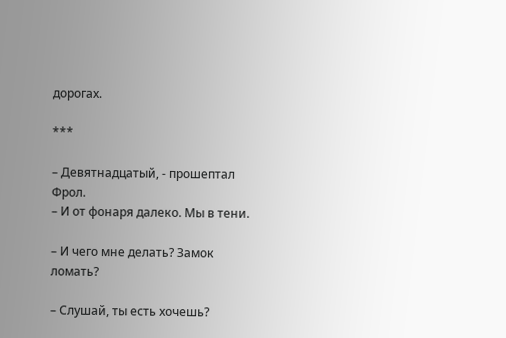дорогах.

***

– Девятнадцатый, - прошептал Фрол.
– И от фонаря далеко. Мы в тени.

– И чего мне делать? Замок ломать?

– Слушай, ты есть хочешь?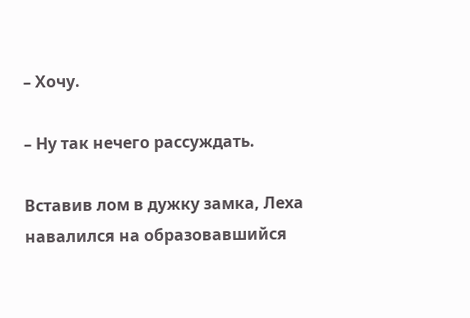– Хочу.

– Ну так нечего рассуждать.

Вставив лом в дужку замка, Леха навалился на образовавшийся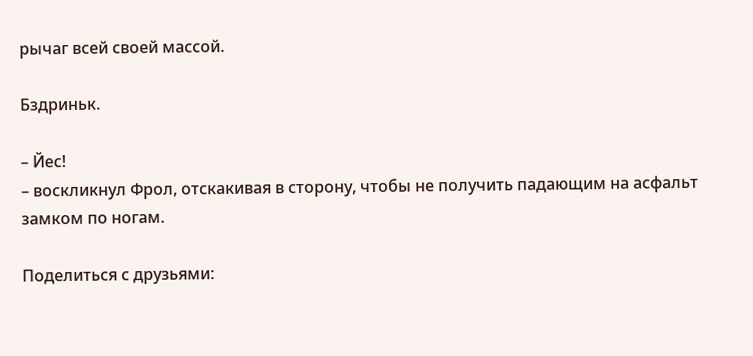рычаг всей своей массой.

Бздриньк.

– Йес!
– воскликнул Фрол, отскакивая в сторону, чтобы не получить падающим на асфальт замком по ногам.

Поделиться с друзьями: